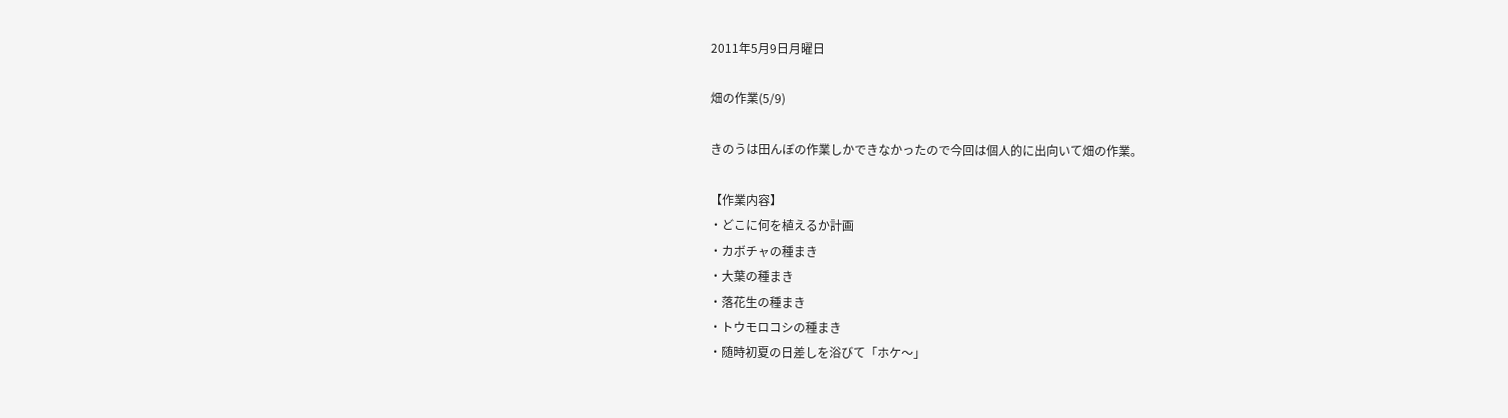2011年5月9日月曜日

畑の作業(5/9)

きのうは田んぼの作業しかできなかったので今回は個人的に出向いて畑の作業。

【作業内容】
・どこに何を植えるか計画
・カボチャの種まき
・大葉の種まき
・落花生の種まき
・トウモロコシの種まき
・随時初夏の日差しを浴びて「ホケ〜」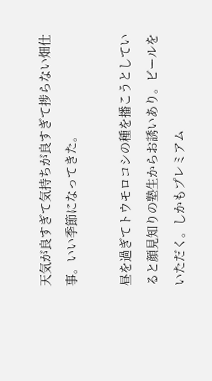天気が良すぎて気持ちが良すぎて捗らない畑仕事。いい季節になってきた。

昼を過ぎてトウモロコシの種を播こうとしていると顔見知りの塾生からお誘いあり。ビールをいただく。しかもプレミアム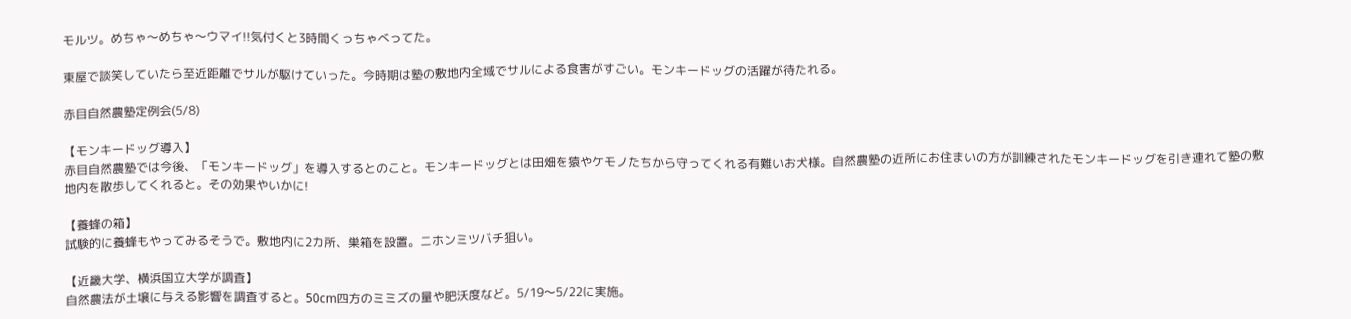モルツ。めちゃ〜めちゃ〜ウマイ!!気付くと3時間くっちゃべってた。

東屋で談笑していたら至近距離でサルが駆けていった。今時期は塾の敷地内全域でサルによる食害がすごい。モンキードッグの活躍が待たれる。

赤目自然農塾定例会(5/8)

【モンキードッグ導入】
赤目自然農塾では今後、「モンキードッグ」を導入するとのこと。モンキードッグとは田畑を猿やケモノたちから守ってくれる有難いお犬様。自然農塾の近所にお住まいの方が訓練されたモンキードッグを引き連れて塾の敷地内を散歩してくれると。その効果やいかに!

【養蜂の箱】
試験的に養蜂もやってみるそうで。敷地内に2カ所、巣箱を設置。ニホンミツバチ狙い。

【近畿大学、横浜国立大学が調査】
自然農法が土壌に与える影響を調査すると。50cm四方のミミズの量や肥沃度など。5/19〜5/22に実施。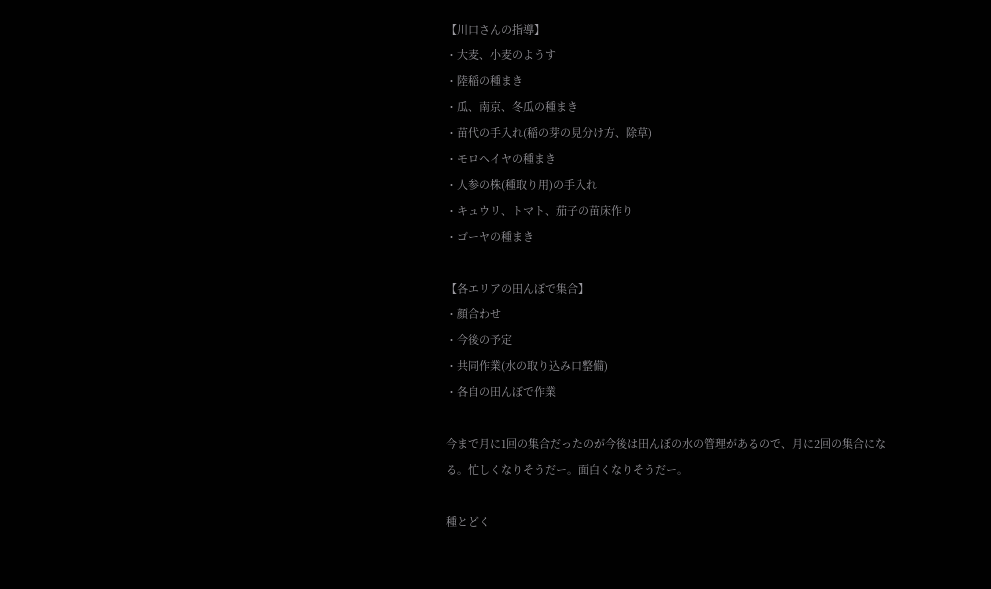【川口さんの指導】
・大麦、小麦のようす
・陸稲の種まき
・瓜、南京、冬瓜の種まき
・苗代の手入れ(稲の芽の見分け方、除草)
・モロヘイヤの種まき
・人参の株(種取り用)の手入れ
・キュウリ、トマト、茄子の苗床作り
・ゴーヤの種まき

【各エリアの田んぼで集合】
・顔合わせ
・今後の予定
・共同作業(水の取り込み口整備)
・各自の田んぼで作業

今まで月に1回の集合だったのが今後は田んぼの水の管理があるので、月に2回の集合になる。忙しくなりそうだー。面白くなりそうだー。

種とどく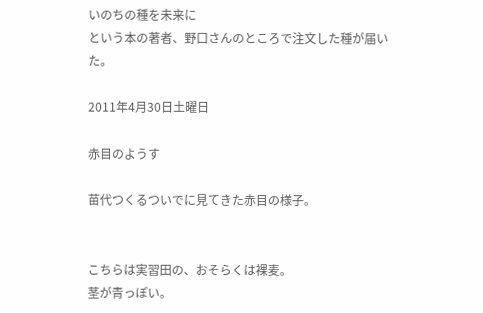いのちの種を未来に
という本の著者、野口さんのところで注文した種が届いた。

2011年4月30日土曜日

赤目のようす

苗代つくるついでに見てきた赤目の様子。


こちらは実習田の、おそらくは裸麦。
茎が青っぽい。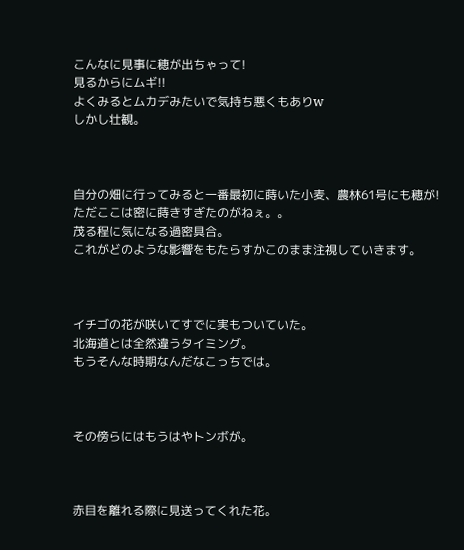こんなに見事に穂が出ちゃって!
見るからにムギ!!
よくみるとムカデみたいで気持ち悪くもありw
しかし壮観。



自分の畑に行ってみると一番最初に蒔いた小麦、農林61号にも穂が!
ただここは密に蒔きすぎたのがねぇ。。
茂る程に気になる過密具合。
これがどのような影響をもたらすかこのまま注視していきます。



イチゴの花が咲いてすでに実もついていた。
北海道とは全然違うタイミング。
もうそんな時期なんだなこっちでは。



その傍らにはもうはやトンボが。



赤目を離れる際に見送ってくれた花。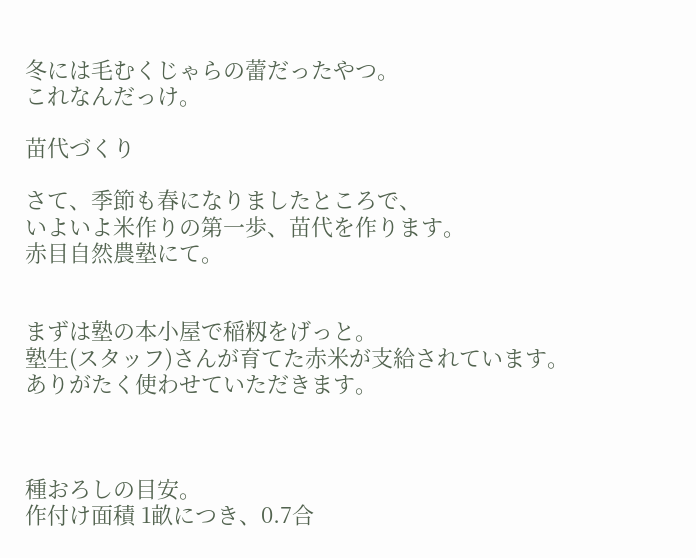冬には毛むくじゃらの蕾だったやつ。
これなんだっけ。

苗代づくり

さて、季節も春になりましたところで、
いよいよ米作りの第一歩、苗代を作ります。
赤目自然農塾にて。


まずは塾の本小屋で稲籾をげっと。
塾生(スタッフ)さんが育てた赤米が支給されています。
ありがたく使わせていただきます。



種おろしの目安。
作付け面積 1畝につき、0.7合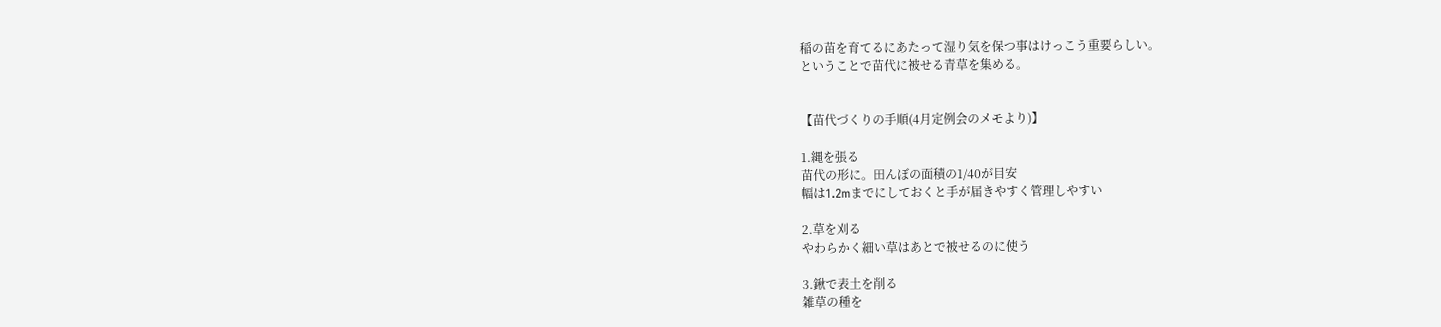稲の苗を育てるにあたって湿り気を保つ事はけっこう重要らしい。
ということで苗代に被せる青草を集める。


【苗代づくりの手順(4月定例会のメモより)】

1.縄を張る
苗代の形に。田んぼの面積の1/40が目安
幅は1.2mまでにしておくと手が届きやすく管理しやすい

2.草を刈る
やわらかく細い草はあとで被せるのに使う

3.鍬で表土を削る
雑草の種を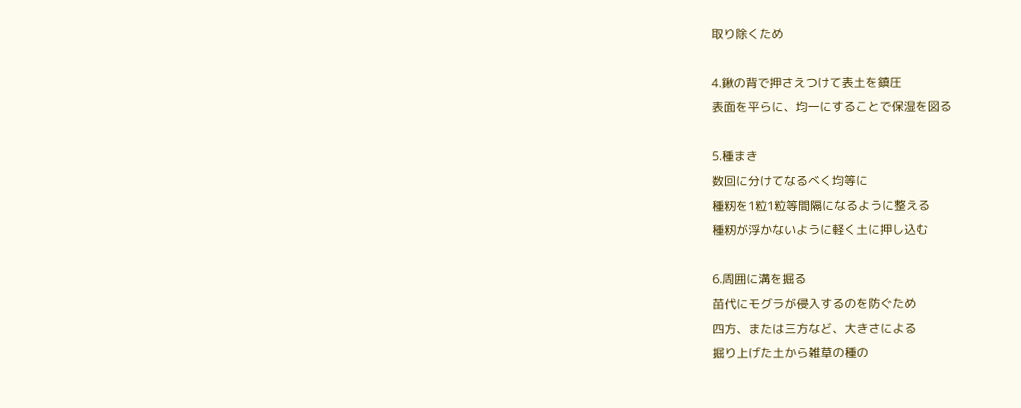取り除くため

4.鍬の背で押さえつけて表土を鎮圧
表面を平らに、均一にすることで保湿を図る

5.種まき
数回に分けてなるべく均等に
種籾を1粒1粒等間隔になるように整える
種籾が浮かないように軽く土に押し込む

6.周囲に溝を掘る
苗代にモグラが侵入するのを防ぐため
四方、または三方など、大きさによる
掘り上げた土から雑草の種の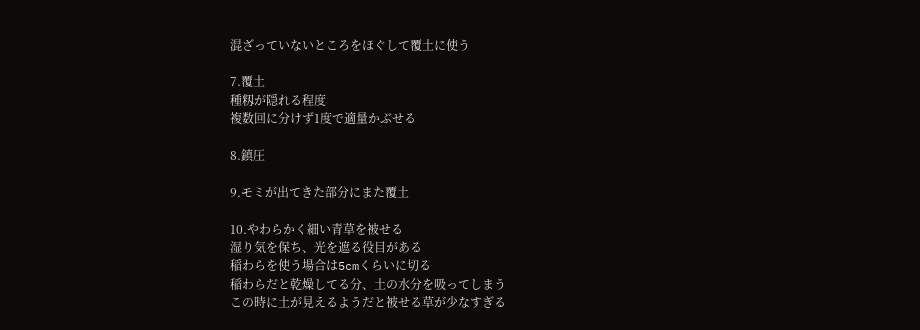混ざっていないところをほぐして覆土に使う

7.覆土
種籾が隠れる程度
複数回に分けず1度で適量かぶせる

8.鎮圧

9.モミが出てきた部分にまた覆土

10.やわらかく細い青草を被せる
湿り気を保ち、光を遮る役目がある
稲わらを使う場合は5cmくらいに切る
稲わらだと乾燥してる分、土の水分を吸ってしまう
この時に土が見えるようだと被せる草が少なすぎる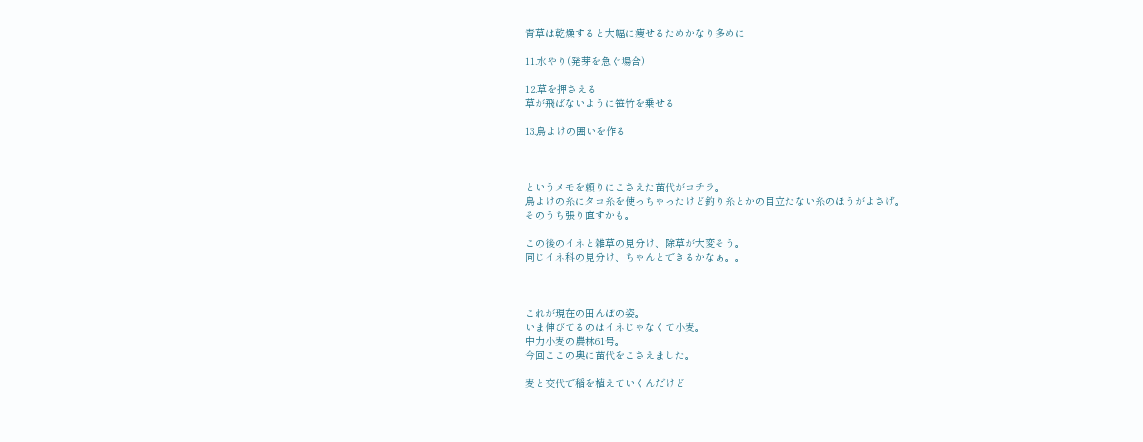青草は乾燥すると大幅に痩せるためかなり多めに

11.水やり(発芽を急ぐ場合)

12.草を押さえる
草が飛ばないように笹竹を乗せる

13.鳥よけの囲いを作る



というメモを頼りにこさえた苗代がコチラ。
鳥よけの糸にタコ糸を使っちゃったけど釣り糸とかの目立たない糸のほうがよさげ。
そのうち張り直すかも。

この後のイネと雑草の見分け、除草が大変そう。
同じイネ科の見分け、ちゃんとできるかなぁ。。



これが現在の田んぼの姿。
いま伸びてるのはイネじゃなくて小麦。
中力小麦の農林61号。
今回ここの奥に苗代をこさえました。

麦と交代で稲を植えていくんだけど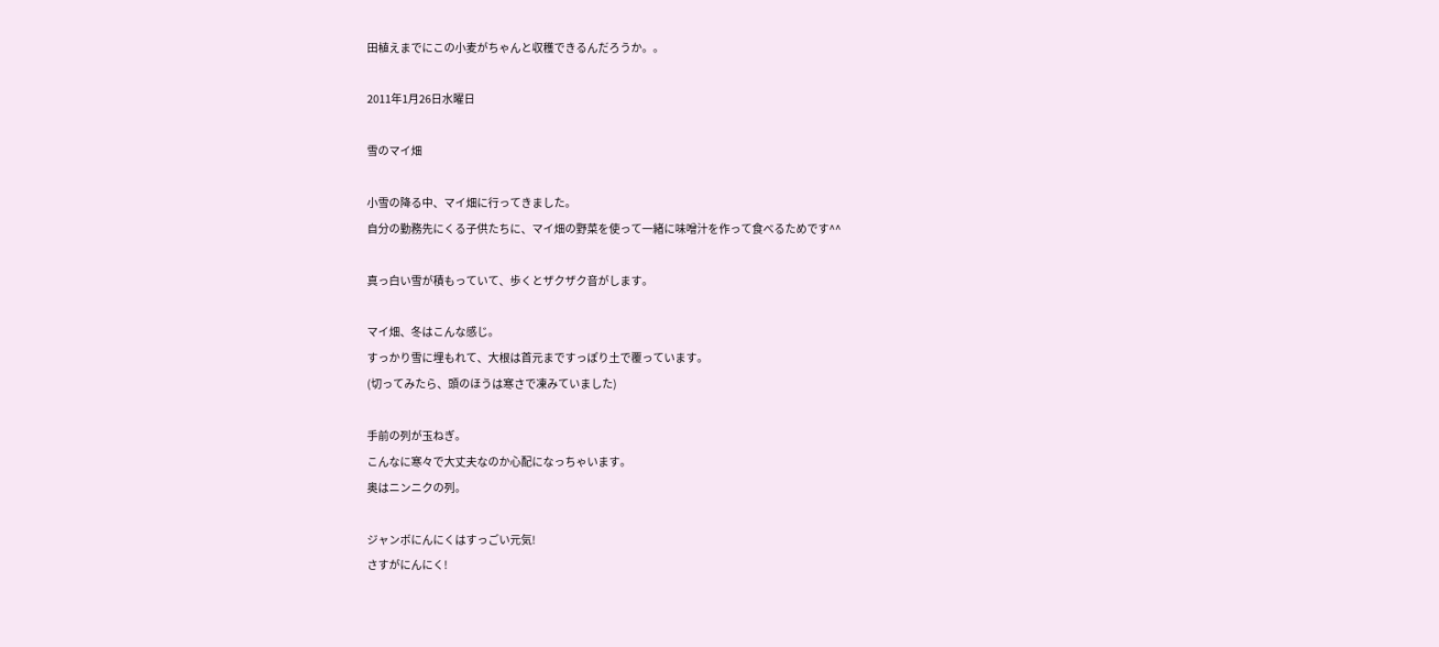田植えまでにこの小麦がちゃんと収穫できるんだろうか。。

2011年1月26日水曜日

雪のマイ畑

小雪の降る中、マイ畑に行ってきました。
自分の勤務先にくる子供たちに、マイ畑の野菜を使って一緒に味噌汁を作って食べるためです^^

真っ白い雪が積もっていて、歩くとザクザク音がします。

マイ畑、冬はこんな感じ。
すっかり雪に埋もれて、大根は首元まですっぽり土で覆っています。
(切ってみたら、頭のほうは寒さで凍みていました)

手前の列が玉ねぎ。
こんなに寒々で大丈夫なのか心配になっちゃいます。
奥はニンニクの列。

ジャンボにんにくはすっごい元気!
さすがにんにく!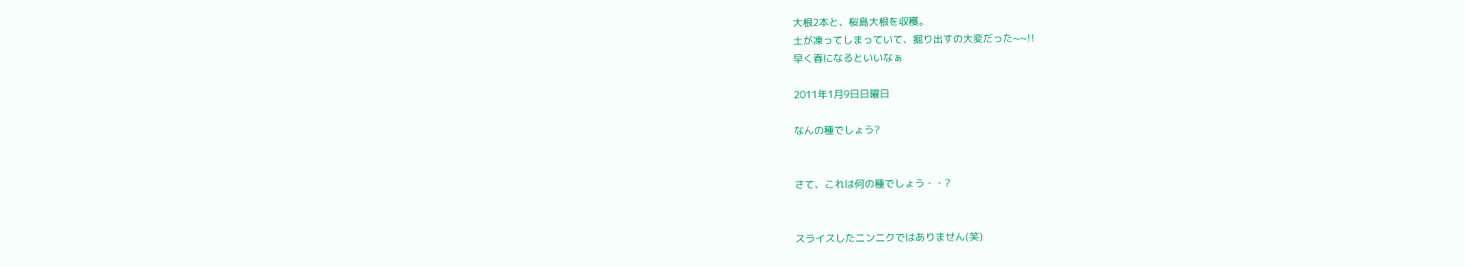大根2本と、桜島大根を収穫。
土が凍ってしまっていて、掘り出すの大変だった~~!!
早く春になるといいなぁ

2011年1月9日日曜日

なんの種でしょう?


さて、これは何の種でしょう・・?


スライスしたニンニクではありません(笑)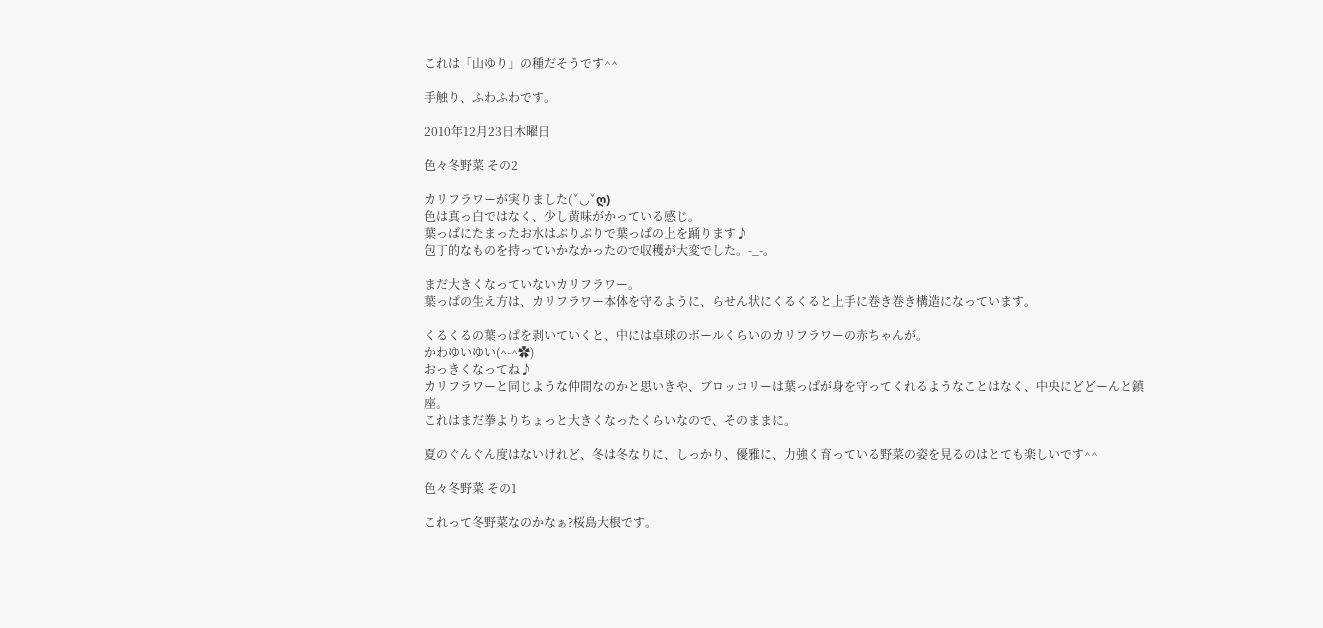これは「山ゆり」の種だそうです^^

手触り、ふわふわです。

2010年12月23日木曜日

色々冬野菜 その2

カリフラワーが実りました(ˇ◡ˇღ)
色は真っ白ではなく、少し黄味がかっている感じ。
葉っぱにたまったお水はぷりぷりで葉っぱの上を踊ります♪
包丁的なものを持っていかなかったので収穫が大変でした。-_-。

まだ大きくなっていないカリフラワー。
葉っぱの生え方は、カリフラワー本体を守るように、らせん状にくるくると上手に巻き巻き構造になっています。

くるくるの葉っぱを剥いていくと、中には卓球のボールくらいのカリフラワーの赤ちゃんが。
かわゆいゆい(^-^✿)
おっきくなってね♪
カリフラワーと同じような仲間なのかと思いきや、ブロッコリーは葉っぱが身を守ってくれるようなことはなく、中央にどどーんと鎮座。
これはまだ拳よりちょっと大きくなったくらいなので、そのままに。

夏のぐんぐん度はないけれど、冬は冬なりに、しっかり、優雅に、力強く育っている野菜の姿を見るのはとても楽しいです^^

色々冬野菜 その1

これって冬野菜なのかなぁ?桜島大根です。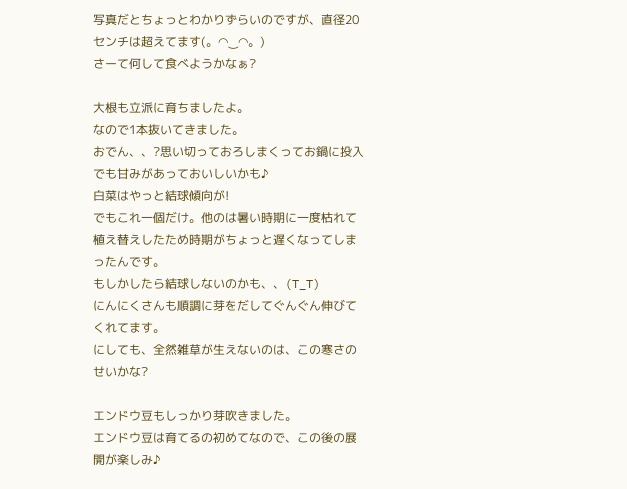写真だとちょっとわかりずらいのですが、直径20センチは超えてます(。◠‿◠。)
さーて何して食べようかなぁ?

大根も立派に育ちましたよ。
なので1本抜いてきました。
おでん、、?思い切っておろしまくってお鍋に投入でも甘みがあっておいしいかも♪
白菜はやっと結球傾向が!
でもこれ一個だけ。他のは暑い時期に一度枯れて植え替えしたため時期がちょっと遅くなってしまったんです。
もしかしたら結球しないのかも、、(T_T)
にんにくさんも順調に芽をだしてぐんぐん伸びてくれてます。
にしても、全然雑草が生えないのは、この寒さのせいかな?

エンドウ豆もしっかり芽吹きました。
エンドウ豆は育てるの初めてなので、この後の展開が楽しみ♪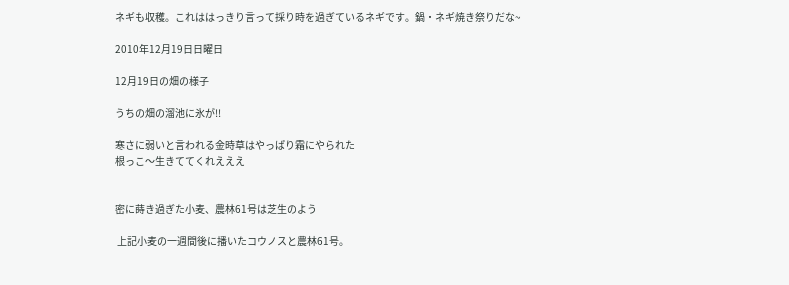ネギも収穫。これははっきり言って採り時を過ぎているネギです。鍋・ネギ焼き祭りだな~

2010年12月19日日曜日

12月19日の畑の様子

うちの畑の溜池に氷が!!

寒さに弱いと言われる金時草はやっぱり霜にやられた
根っこ〜生きててくれえええ


密に蒔き過ぎた小麦、農林61号は芝生のよう

 上記小麦の一週間後に播いたコウノスと農林61号。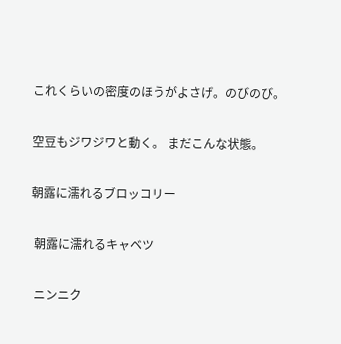これくらいの密度のほうがよさげ。のびのび。

空豆もジワジワと動く。 まだこんな状態。

朝露に濡れるブロッコリー

 朝露に濡れるキャベツ

 ニンニク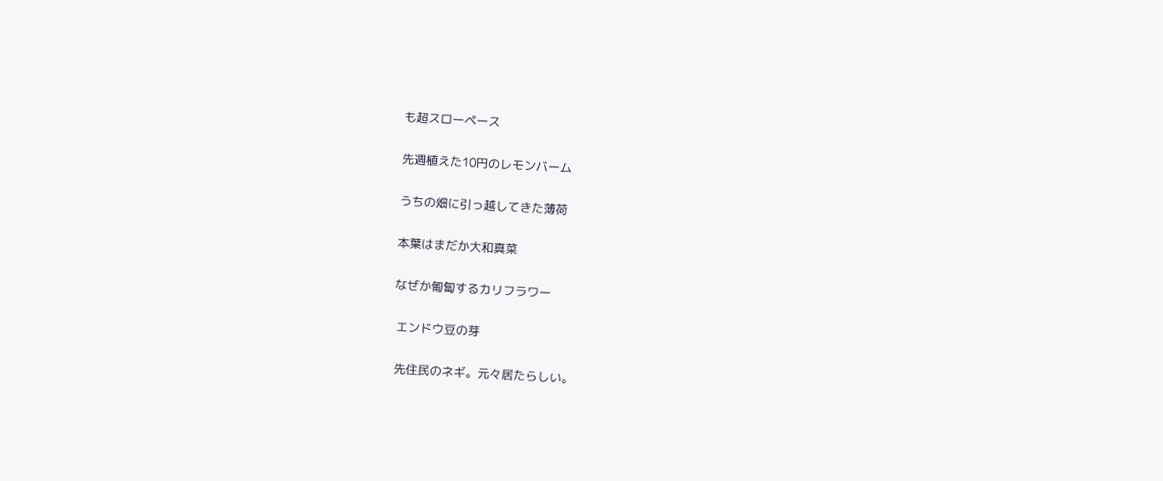も超スローペース

先週植えた10円のレモンバーム

うちの畑に引っ越してきた薄荷

本葉はまだか大和真菜

なぜか匍匐するカリフラワー

 エンドウ豆の芽

 先住民のネギ。元々居たらしい。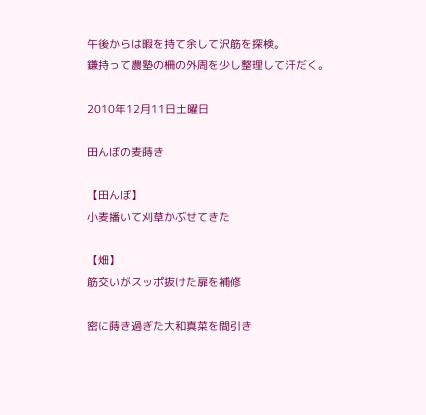午後からは暇を持て余して沢筋を探検。
鎌持って農塾の柵の外周を少し整理して汗だく。

2010年12月11日土曜日

田んぼの麦蒔き

【田んぼ】
小麦播いて刈草かぶせてきた

【畑】
筋交いがスッポ抜けた扉を補修

密に蒔き過ぎた大和真菜を間引き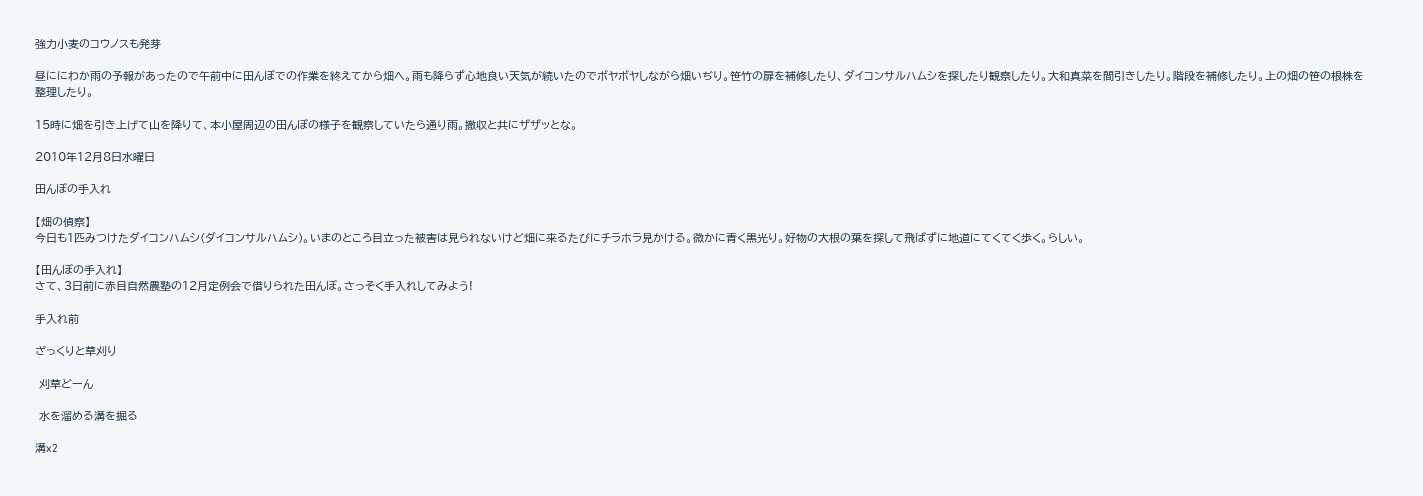強力小麦のコウノスも発芽

昼ににわか雨の予報があったので午前中に田んぼでの作業を終えてから畑へ。雨も降らず心地良い天気が続いたのでボヤボヤしながら畑いぢり。笹竹の扉を補修したり、ダイコンサルハムシを探したり観察したり。大和真菜を間引きしたり。階段を補修したり。上の畑の笹の根株を整理したり。

15時に畑を引き上げて山を降りて、本小屋周辺の田んぼの様子を観察していたら通り雨。撤収と共にザザッとな。

2010年12月8日水曜日

田んぼの手入れ

【畑の偵察】
今日も1匹みつけたダイコンハムシ(ダイコンサルハムシ)。いまのところ目立った被害は見られないけど畑に来るたびにチラホラ見かける。微かに青く黒光り。好物の大根の葉を探して飛ばずに地道にてくてく歩く。らしい。

【田んぼの手入れ】
さて、3日前に赤目自然農塾の12月定例会で借りられた田んぼ。さっそく手入れしてみよう!

手入れ前

ざっくりと草刈り

 刈草どーん

 水を溜める溝を掘る

溝x2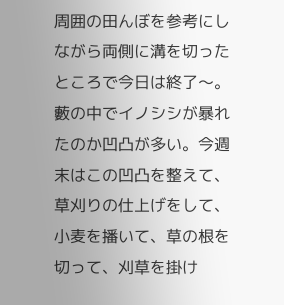周囲の田んぼを参考にしながら両側に溝を切ったところで今日は終了〜。藪の中でイノシシが暴れたのか凹凸が多い。今週末はこの凹凸を整えて、草刈りの仕上げをして、小麦を播いて、草の根を切って、刈草を掛け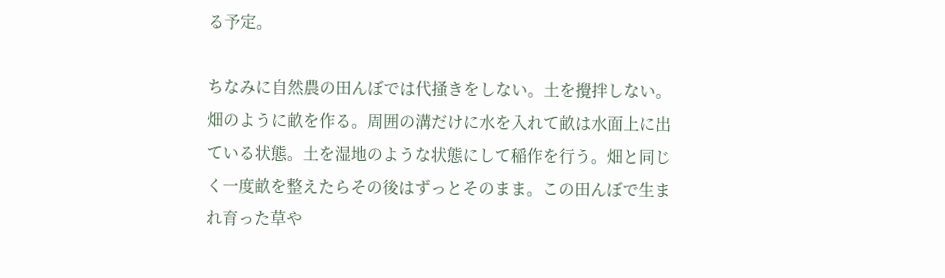る予定。

ちなみに自然農の田んぼでは代掻きをしない。土を攪拌しない。畑のように畝を作る。周囲の溝だけに水を入れて畝は水面上に出ている状態。土を湿地のような状態にして稲作を行う。畑と同じく一度畝を整えたらその後はずっとそのまま。この田んぼで生まれ育った草や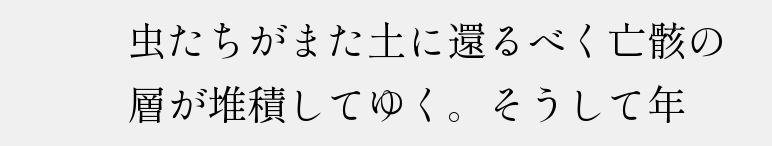虫たちがまた土に還るべく亡骸の層が堆積してゆく。そうして年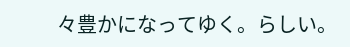々豊かになってゆく。らしい。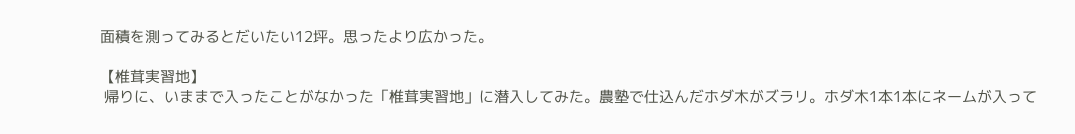面積を測ってみるとだいたい12坪。思ったより広かった。

【椎茸実習地】
 帰りに、いままで入ったことがなかった「椎茸実習地」に潜入してみた。農塾で仕込んだホダ木がズラリ。ホダ木1本1本にネームが入って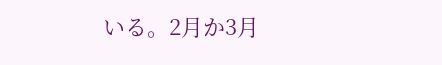いる。2月か3月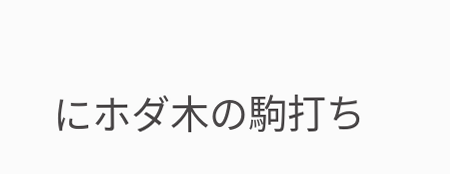にホダ木の駒打ち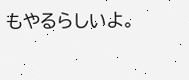もやるらしいよ。